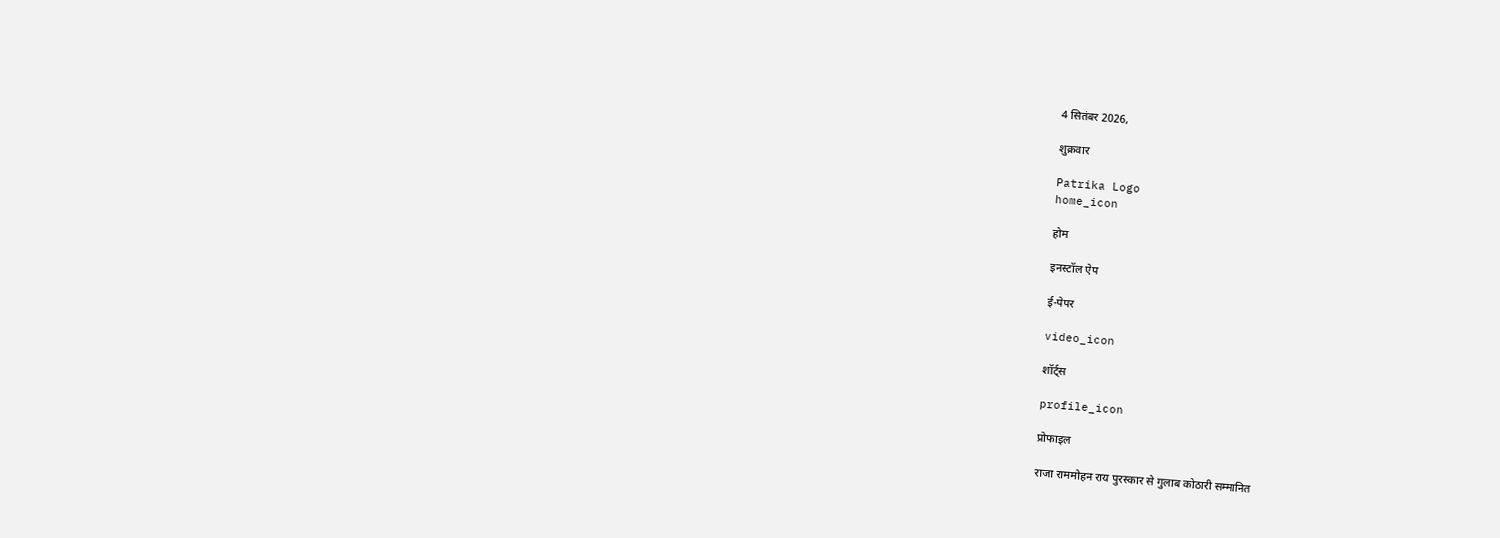4 सितंबर 2026,

शुक्रवार

Patrika Logo
home_icon

होम

इनस्टॉल ऐप

ई-पेपर

video_icon

शॉर्ट्स

profile_icon

प्रोफाइल

राजा राममोहन राय पुरस्कार से गुलाब कोठारी सम्मानित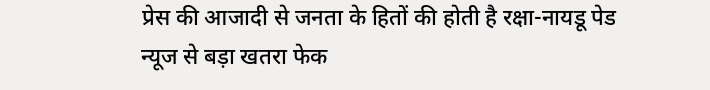प्रेस की आजादी से जनता के हितों की होती है रक्षा-नायडू पेड न्यूज से बड़ा खतरा फेक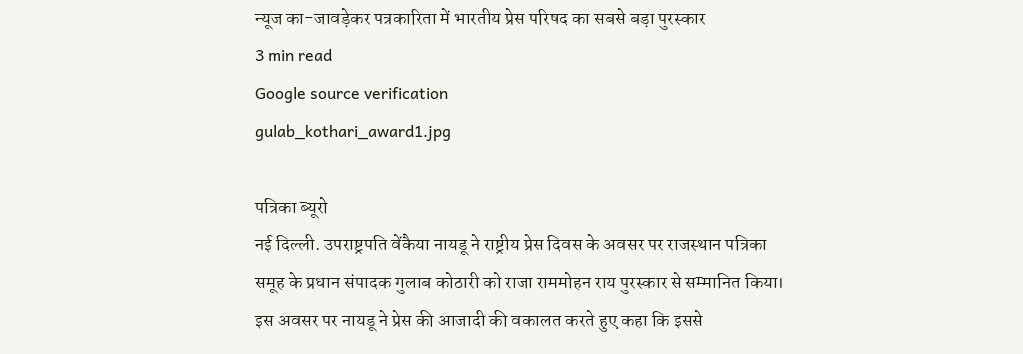न्यूज का-जावड़ेकर पत्रकारिता में भारतीय प्रेस परिषद का सबसे बड़ा पुरस्कार
3 min read
Google source verification
gulab_kothari_award1.jpg

पत्रिका ब्यूरो
नई दिल्ली. उपराष्ट्रपति वेंकैया नायडू ने राष्ट्रीय प्रेस दिवस के अवसर पर राजस्थान पत्रिका समूह के प्रधान संपादक गुलाब कोठारी को राजा राममोहन राय पुरस्कार से सम्मानित किया। इस अवसर पर नायडू ने प्रेस की आजादी की वकालत करते हुए कहा कि इससे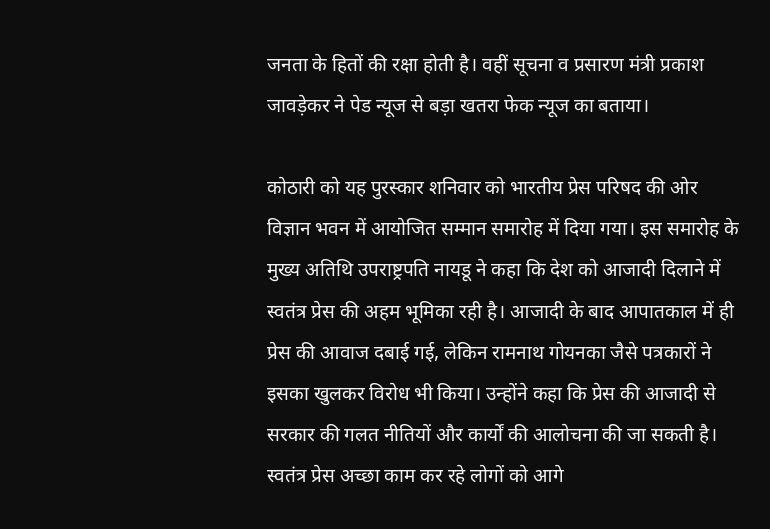जनता के हितों की रक्षा होती है। वहीं सूचना व प्रसारण मंत्री प्रकाश जावड़ेकर ने पेड न्यूज से बड़ा खतरा फेक न्यूज का बताया।

कोठारी को यह पुरस्कार शनिवार को भारतीय प्रेस परिषद की ओर विज्ञान भवन में आयोजित सम्मान समारोह में दिया गया। इस समारोह के मुख्य अतिथि उपराष्ट्रपति नायडू ने कहा कि देश को आजादी दिलाने में स्वतंत्र प्रेस की अहम भूमिका रही है। आजादी के बाद आपातकाल में ही प्रेस की आवाज दबाई गई, लेकिन रामनाथ गोयनका जैसे पत्रकारों ने इसका खुलकर विरोध भी किया। उन्होंने कहा कि प्रेस की आजादी से सरकार की गलत नीतियों और कार्यों की आलोचना की जा सकती है। स्वतंत्र प्रेस अच्छा काम कर रहे लोगों को आगे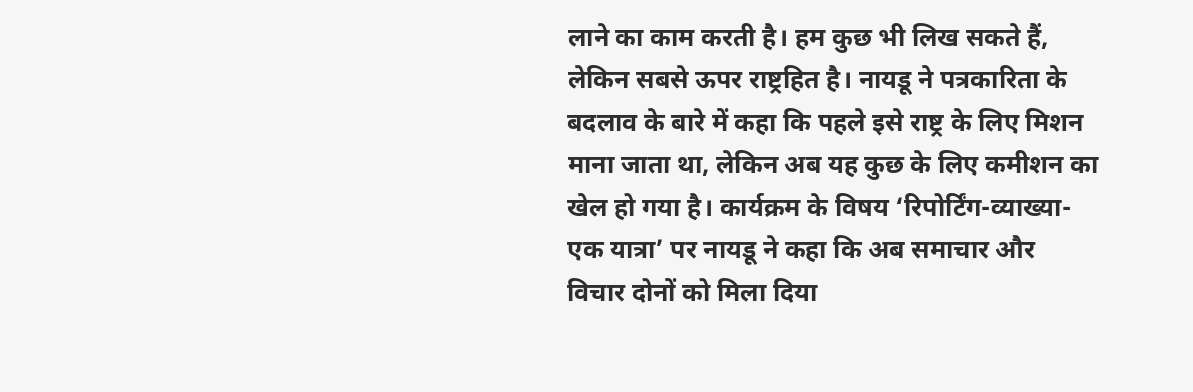लाने का काम करती है। हम कुछ भी लिख सकते हैं, लेकिन सबसे ऊपर राष्ट्रहित है। नायडू ने पत्रकारिता के बदलाव के बारे में कहा कि पहले इसे राष्ट्र के लिए मिशन माना जाता था, लेकिन अब यह कुछ के लिए कमीशन का खेल हो गया है। कार्यक्रम के विषय ‘रिपोर्टिंग-व्याख्या-एक यात्रा’ पर नायडू ने कहा कि अब समाचार और विचार दोनों को मिला दिया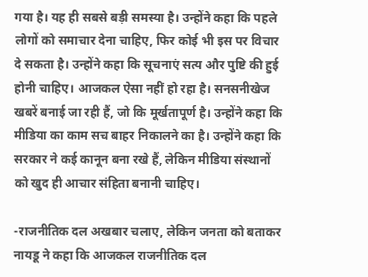गया है। यह ही सबसे बड़ी समस्या है। उन्होंने कहा कि पहले लोगों को समाचार देना चाहिए, फिर कोई भी इस पर विचार दे सकता है। उन्होंने कहा कि सूचनाएं सत्य और पुष्टि की हुई होनी चाहिए। आजकल ऐसा नहीं हो रहा है। सनसनीखेज खबरें बनाई जा रही हैं, जो कि मूर्खतापूर्ण है। उन्होंने कहा कि मीडिया का काम सच बाहर निकालने का है। उन्होंने कहा कि सरकार ने कई कानून बना रखे हैं, लेकिन मीडिया संस्थानों को खुद ही आचार संहिता बनानी चाहिए।

-राजनीतिक दल अखबार चलाए, लेकिन जनता को बताकर
नायडू ने कहा कि आजकल राजनीतिक दल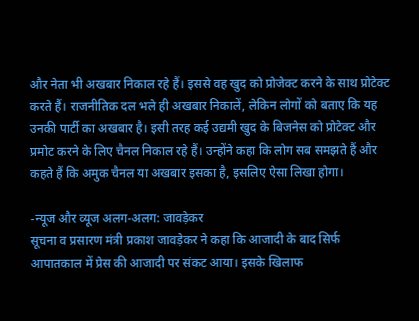और नेता भी अखबार निकाल रहे हैं। इससे वह खुद को प्रोजेक्ट करने के साथ प्रोटेक्ट करते हैं। राजनीतिक दल भले ही अखबार निकालें, लेकिन लोगों को बताए कि यह उनकी पार्टी का अखबार है। इसी तरह कई उद्यमी खुद के बिजनेस को प्रोटेक्ट और प्रमोट करने के लिए चैनल निकाल रहे हैं। उन्होंने कहा कि लोग सब समझते हैं और कहते हैं कि अमुक चैनल या अखबार इसका है, इसलिए ऐसा लिखा होगा।

-न्यूज और व्यूज अलग-अलग: जावड़ेकर
सूचना व प्रसारण मंत्री प्रकाश जावड़ेकर ने कहा कि आजादी के बाद सिर्फ आपातकाल में प्रेस की आजादी पर संकट आया। इसके खिलाफ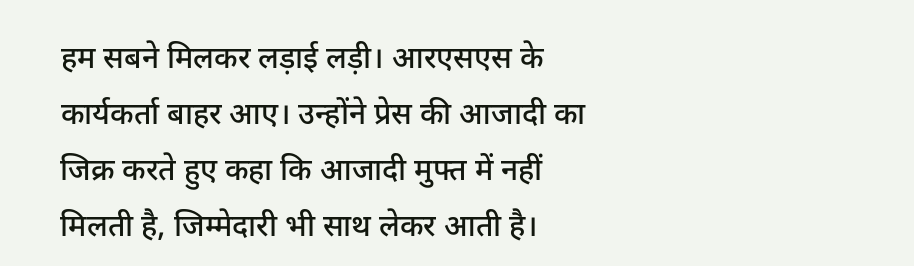हम सबने मिलकर लड़ाई लड़ी। आरएसएस के कार्यकर्ता बाहर आए। उन्होंने प्रेस की आजादी का जिक्र करते हुए कहा कि आजादी मुफ्त में नहीं मिलती है, जिम्मेदारी भी साथ लेकर आती है।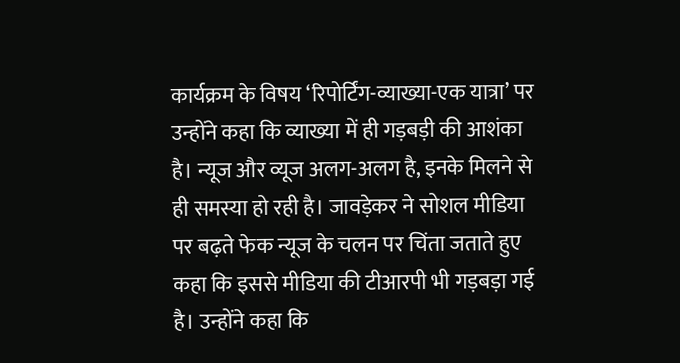कार्यक्रम के विषय ‘रिपोर्टिंग-व्याख्या-एक यात्रा’ पर उन्होंने कहा कि व्याख्या में ही गड़बड़ी की आशंका है। न्यूज और व्यूज अलग-अलग है, इनके मिलने से ही समस्या हो रही है। जावड़ेकर ने सोशल मीडिया पर बढ़ते फेक न्यूज के चलन पर चिंता जताते हुए कहा कि इससे मीडिया की टीआरपी भी गड़बड़ा गई है। उन्होंने कहा कि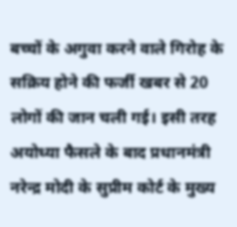बच्चों के अगुवा करने वाले गिरोह के सक्रिय होने की फर्जी खबर से 20 लोगों की जान चली गई। इसी तरह अयोध्या फैसले के बाद प्रधानमंत्री नरेन्द्र मोदी के सुप्रीम कोर्ट के मुख्य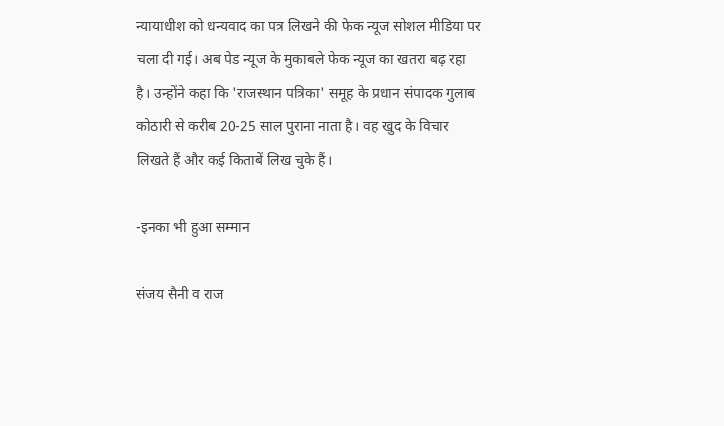न्यायाधीश को धन्यवाद का पत्र लिखने की फेक न्यूज सोशल मीडिया पर चला दी गई। अब पेड न्यूज के मुकाबले फेक न्यूज का खतरा बढ़ रहा है। उन्होंने कहा कि 'राजस्थान पत्रिका' समूह के प्रधान संपादक गुलाब कोठारी से करीब 20-25 साल पुराना नाता है। वह खुद के विचार लिखते हैं और कई किताबें लिख चुके हैं।

-इनका भी हुआ सम्मान

संजय सैनी व राज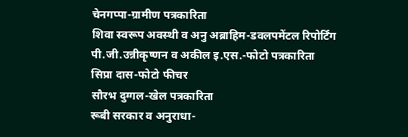चेनगप्पा-ग्रामीण पत्रकारिता
शिवा स्वरूप अवस्थी व अनु अब्राहिम-डवलपमेंटल रिपोर्टिंग
पी.जी.उन्नीकृष्णन व अकील इ.एस.-फोटो पत्रकारिता
सिप्रा दास-फोटो फीचर
सौरभ दुग्गल-खेल पत्रकारिता
रूबी सरकार व अनुराधा-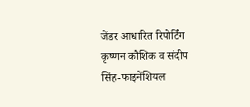जेंडर आधारित रिपोर्टिंग
कृष्णन कौशिक व संदीप सिंह-फाइनेंशियल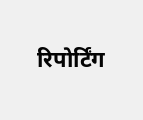रिपोर्टिंग